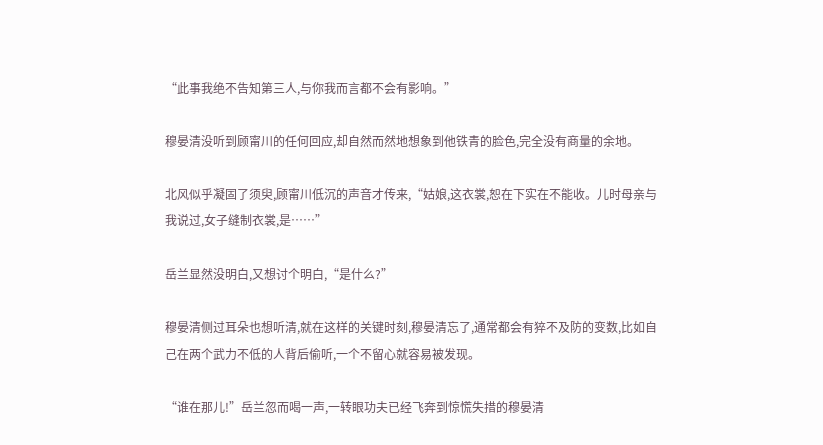“此事我绝不告知第三人,与你我而言都不会有影响。”

穆晏清没听到顾甯川的任何回应,却自然而然地想象到他铁青的脸色,完全没有商量的余地。

北风似乎凝固了须臾,顾甯川低沉的声音才传来,“姑娘,这衣裳,恕在下实在不能收。儿时母亲与我说过,女子缝制衣裳,是……”

岳兰显然没明白,又想讨个明白,“是什么?”

穆晏清侧过耳朵也想听清,就在这样的关键时刻,穆晏清忘了,通常都会有猝不及防的变数,比如自己在两个武力不低的人背后偷听,一个不留心就容易被发现。

“谁在那儿!”岳兰忽而喝一声,一转眼功夫已经飞奔到惊慌失措的穆晏清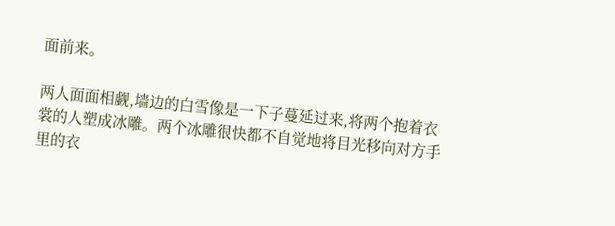面前来。

两人面面相觑,墙边的白雪像是一下子蔓延过来,将两个抱着衣裳的人塑成冰雕。两个冰雕很快都不自觉地将目光移向对方手里的衣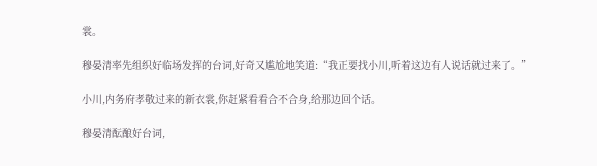裳。

穆晏清率先组织好临场发挥的台词,好奇又尴尬地笑道:“我正要找小川,听着这边有人说话就过来了。”

小川,内务府孝敬过来的新衣裳,你赶紧看看合不合身,给那边回个话。

穆晏清酝酿好台词,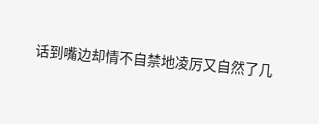话到嘴边却情不自禁地凌厉又自然了几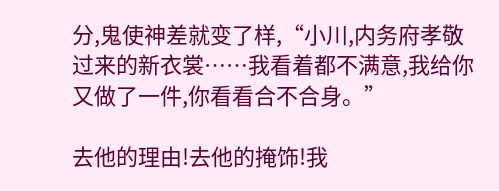分,鬼使神差就变了样,“小川,内务府孝敬过来的新衣裳……我看着都不满意,我给你又做了一件,你看看合不合身。”

去他的理由!去他的掩饰!我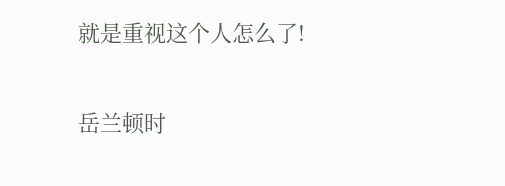就是重视这个人怎么了!

岳兰顿时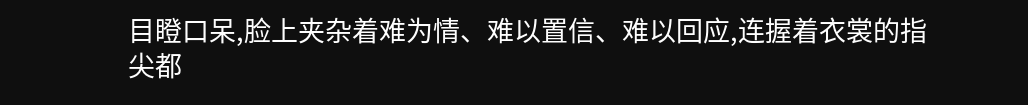目瞪口呆,脸上夹杂着难为情、难以置信、难以回应,连握着衣裳的指尖都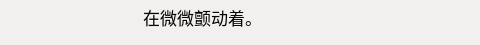在微微颤动着。